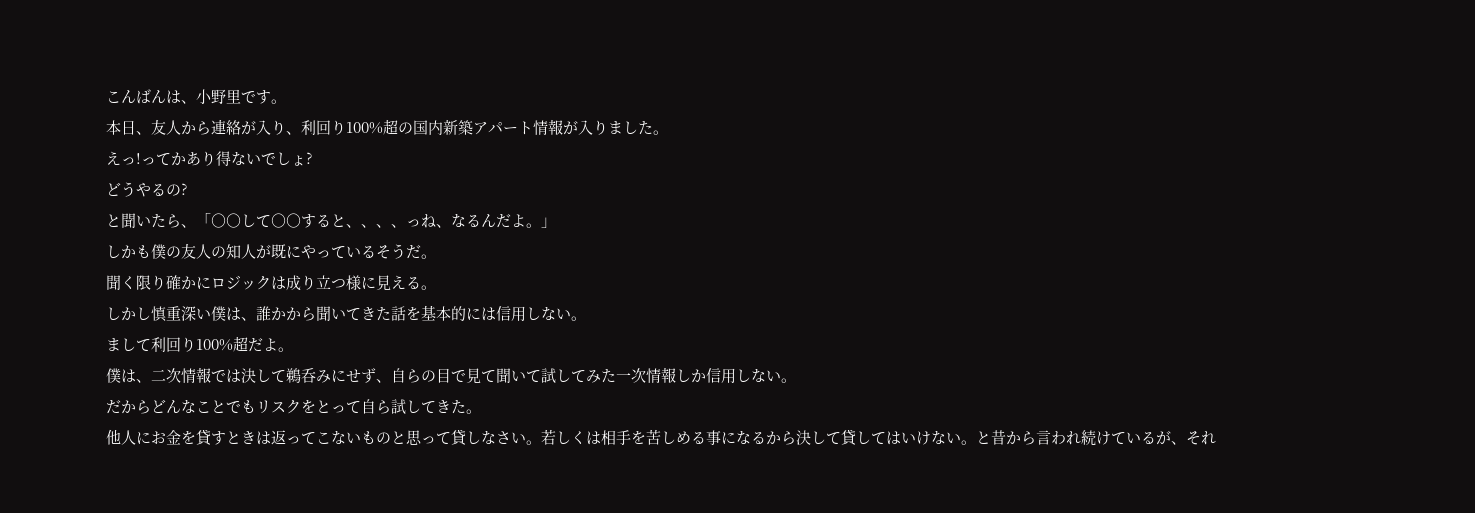こんばんは、小野里です。
本日、友人から連絡が入り、利回り100%超の国内新築アパート情報が入りました。
えっ!ってかあり得ないでしょ?
どうやるの?
と聞いたら、「○○して○○すると、、、、っね、なるんだよ。」
しかも僕の友人の知人が既にやっているそうだ。
聞く限り確かにロジックは成り立つ様に見える。
しかし慎重深い僕は、誰かから聞いてきた話を基本的には信用しない。
まして利回り100%超だよ。
僕は、二次情報では決して鵜呑みにせず、自らの目で見て聞いて試してみた一次情報しか信用しない。
だからどんなことでもリスクをとって自ら試してきた。
他人にお金を貸すときは返ってこないものと思って貸しなさい。若しくは相手を苦しめる事になるから決して貸してはいけない。と昔から言われ続けているが、それ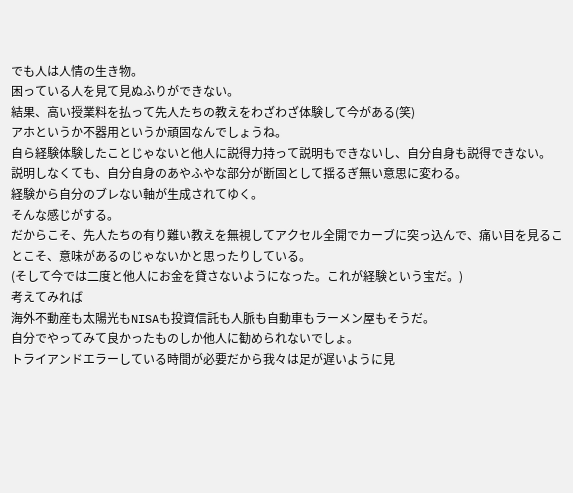でも人は人情の生き物。
困っている人を見て見ぬふりができない。
結果、高い授業料を払って先人たちの教えをわざわざ体験して今がある(笑)
アホというか不器用というか頑固なんでしょうね。
自ら経験体験したことじゃないと他人に説得力持って説明もできないし、自分自身も説得できない。
説明しなくても、自分自身のあやふやな部分が断固として揺るぎ無い意思に変わる。
経験から自分のブレない軸が生成されてゆく。
そんな感じがする。
だからこそ、先人たちの有り難い教えを無視してアクセル全開でカーブに突っ込んで、痛い目を見ることこそ、意味があるのじゃないかと思ったりしている。
(そして今では二度と他人にお金を貸さないようになった。これが経験という宝だ。)
考えてみれば
海外不動産も太陽光もNISAも投資信託も人脈も自動車もラーメン屋もそうだ。
自分でやってみて良かったものしか他人に勧められないでしょ。
トライアンドエラーしている時間が必要だから我々は足が遅いように見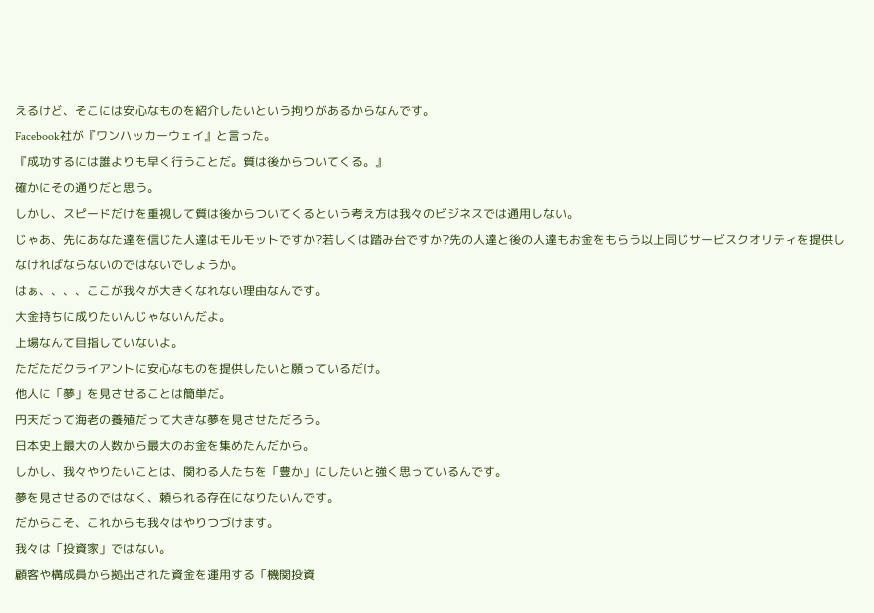えるけど、そこには安心なものを紹介したいという拘りがあるからなんです。
Facebook社が『ワンハッカーウェイ』と言った。
『成功するには誰よりも早く行うことだ。質は後からついてくる。』
確かにその通りだと思う。
しかし、スピードだけを重視して質は後からついてくるという考え方は我々のビジネスでは通用しない。
じゃあ、先にあなた達を信じた人達はモルモットですか?若しくは踏み台ですか?先の人達と後の人達もお金をもらう以上同じサービスクオリティを提供しなければならないのではないでしょうか。
はぁ、、、、ここが我々が大きくなれない理由なんです。
大金持ちに成りたいんじゃないんだよ。
上場なんて目指していないよ。
ただただクライアントに安心なものを提供したいと願っているだけ。
他人に「夢」を見させることは簡単だ。
円天だって海老の養殖だって大きな夢を見させただろう。
日本史上最大の人数から最大のお金を集めたんだから。
しかし、我々やりたいことは、関わる人たちを「豊か」にしたいと強く思っているんです。
夢を見させるのではなく、頼られる存在になりたいんです。
だからこそ、これからも我々はやりつづけます。
我々は「投資家」ではない。
顧客や構成員から拠出された資金を運用する「機関投資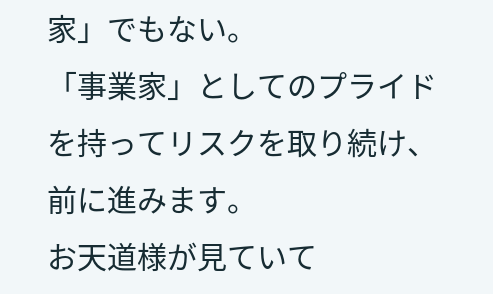家」でもない。
「事業家」としてのプライドを持ってリスクを取り続け、前に進みます。
お天道様が見ていて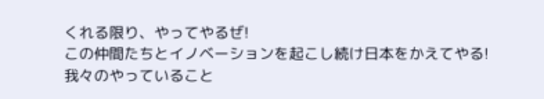くれる限り、やってやるぜ!
この仲間たちとイノベーションを起こし続け日本をかえてやる!
我々のやっていること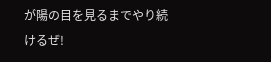が陽の目を見るまでやり続けるぜ!